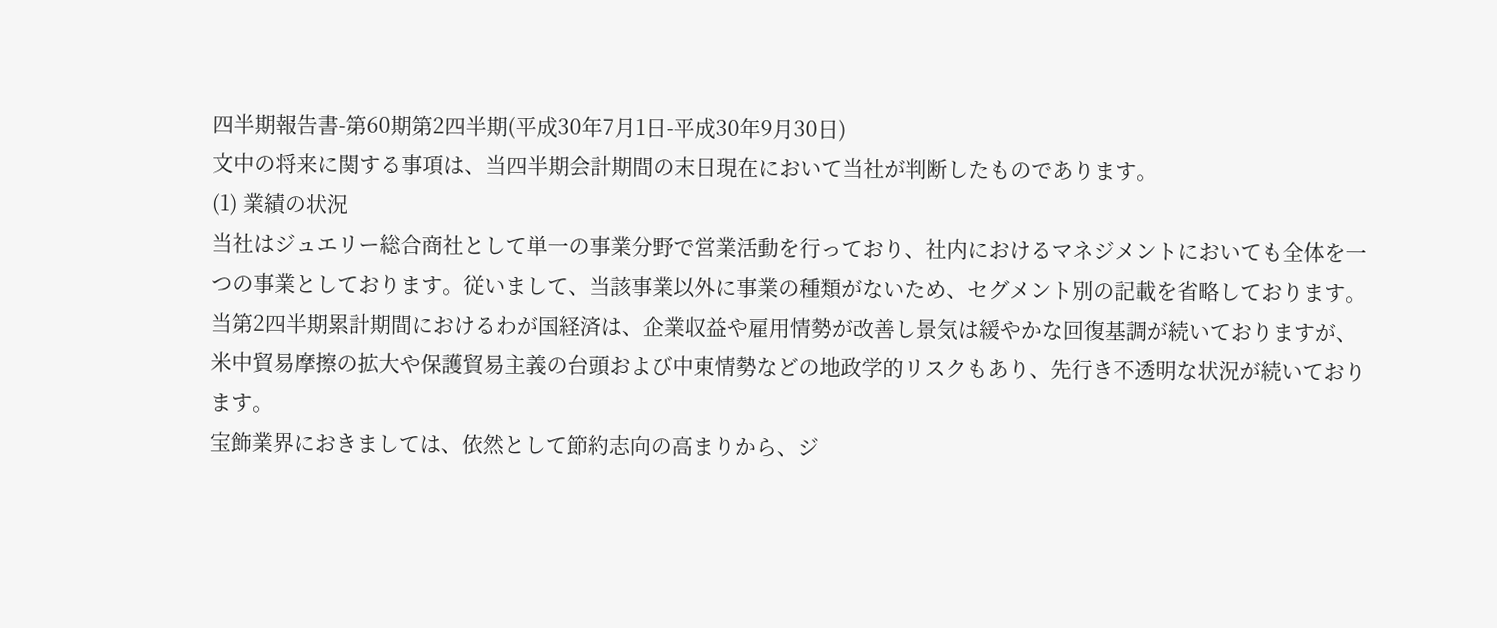四半期報告書-第60期第2四半期(平成30年7月1日-平成30年9月30日)
文中の将来に関する事項は、当四半期会計期間の末日現在において当社が判断したものであります。
(1) 業績の状況
当社はジュエリー総合商社として単一の事業分野で営業活動を行っており、社内におけるマネジメントにおいても全体を一つの事業としております。従いまして、当該事業以外に事業の種類がないため、セグメント別の記載を省略しております。
当第2四半期累計期間におけるわが国経済は、企業収益や雇用情勢が改善し景気は緩やかな回復基調が続いておりますが、米中貿易摩擦の拡大や保護貿易主義の台頭および中東情勢などの地政学的リスクもあり、先行き不透明な状況が続いております。
宝飾業界におきましては、依然として節約志向の高まりから、ジ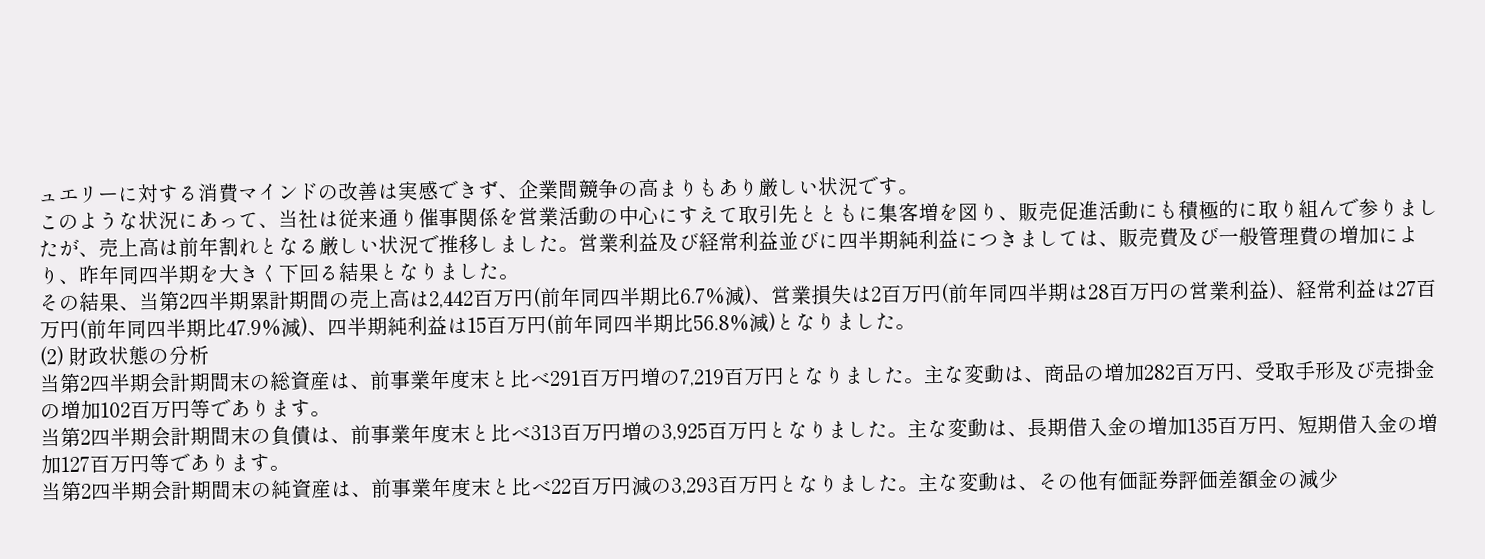ュエリーに対する消費マインドの改善は実感できず、企業間競争の高まりもあり厳しい状況です。
このような状況にあって、当社は従来通り催事関係を営業活動の中心にすえて取引先とともに集客増を図り、販売促進活動にも積極的に取り組んで参りましたが、売上高は前年割れとなる厳しい状況で推移しました。営業利益及び経常利益並びに四半期純利益につきましては、販売費及び一般管理費の増加により、昨年同四半期を大きく下回る結果となりました。
その結果、当第2四半期累計期間の売上高は2,442百万円(前年同四半期比6.7%減)、営業損失は2百万円(前年同四半期は28百万円の営業利益)、経常利益は27百万円(前年同四半期比47.9%減)、四半期純利益は15百万円(前年同四半期比56.8%減)となりました。
(2) 財政状態の分析
当第2四半期会計期間末の総資産は、前事業年度末と比べ291百万円増の7,219百万円となりました。主な変動は、商品の増加282百万円、受取手形及び売掛金の増加102百万円等であります。
当第2四半期会計期間末の負債は、前事業年度末と比べ313百万円増の3,925百万円となりました。主な変動は、長期借入金の増加135百万円、短期借入金の増加127百万円等であります。
当第2四半期会計期間末の純資産は、前事業年度末と比べ22百万円減の3,293百万円となりました。主な変動は、その他有価証券評価差額金の減少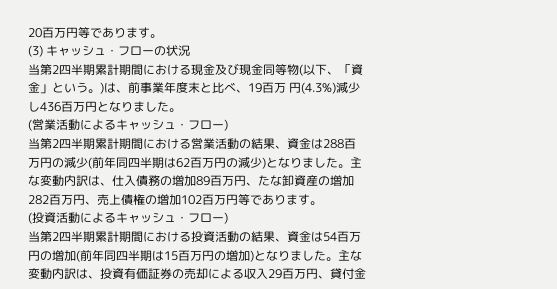20百万円等であります。
(3) キャッシュ・フローの状況
当第2四半期累計期間における現金及び現金同等物(以下、「資金」という。)は、前事業年度末と比べ、19百万 円(4.3%)減少し436百万円となりました。
(営業活動によるキャッシュ・フロー)
当第2四半期累計期間における営業活動の結果、資金は288百万円の減少(前年同四半期は62百万円の減少)となりました。主な変動内訳は、仕入債務の増加89百万円、たな卸資産の増加282百万円、売上債権の増加102百万円等であります。
(投資活動によるキャッシュ・フロー)
当第2四半期累計期間における投資活動の結果、資金は54百万円の増加(前年同四半期は15百万円の増加)となりました。主な変動内訳は、投資有価証券の売却による収入29百万円、貸付金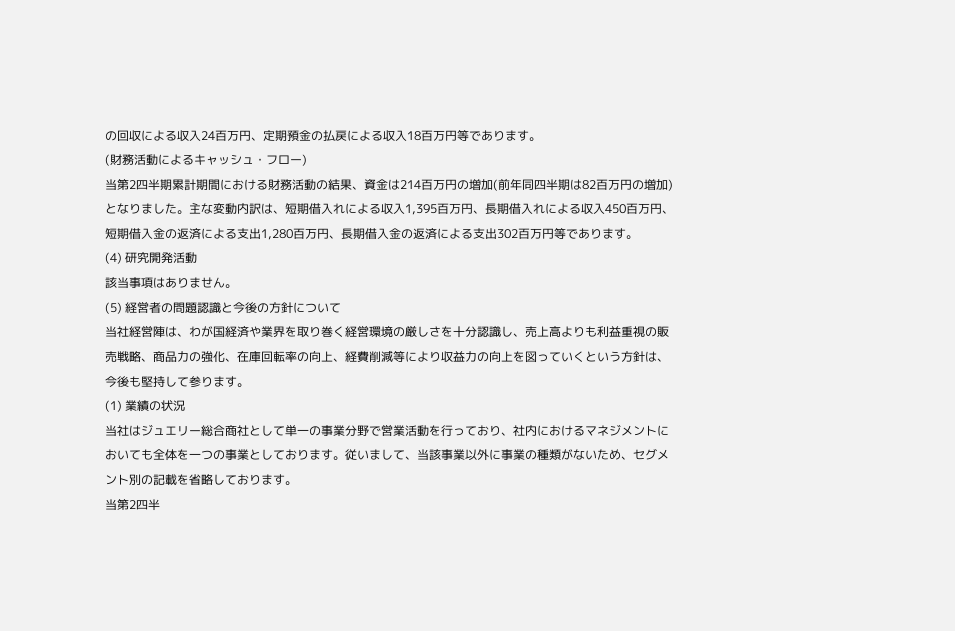の回収による収入24百万円、定期預金の払戻による収入18百万円等であります。
(財務活動によるキャッシュ・フロー)
当第2四半期累計期間における財務活動の結果、資金は214百万円の増加(前年同四半期は82百万円の増加)となりました。主な変動内訳は、短期借入れによる収入1,395百万円、長期借入れによる収入450百万円、短期借入金の返済による支出1,280百万円、長期借入金の返済による支出302百万円等であります。
(4) 研究開発活動
該当事項はありません。
(5) 経営者の問題認識と今後の方針について
当社経営陣は、わが国経済や業界を取り巻く経営環境の厳しさを十分認識し、売上高よりも利益重視の販売戦略、商品力の強化、在庫回転率の向上、経費削減等により収益力の向上を図っていくという方針は、今後も堅持して参ります。
(1) 業績の状況
当社はジュエリー総合商社として単一の事業分野で営業活動を行っており、社内におけるマネジメントにおいても全体を一つの事業としております。従いまして、当該事業以外に事業の種類がないため、セグメント別の記載を省略しております。
当第2四半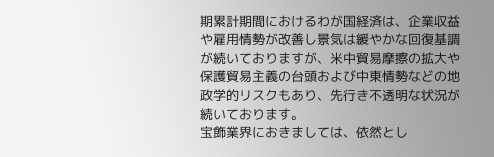期累計期間におけるわが国経済は、企業収益や雇用情勢が改善し景気は緩やかな回復基調が続いておりますが、米中貿易摩擦の拡大や保護貿易主義の台頭および中東情勢などの地政学的リスクもあり、先行き不透明な状況が続いております。
宝飾業界におきましては、依然とし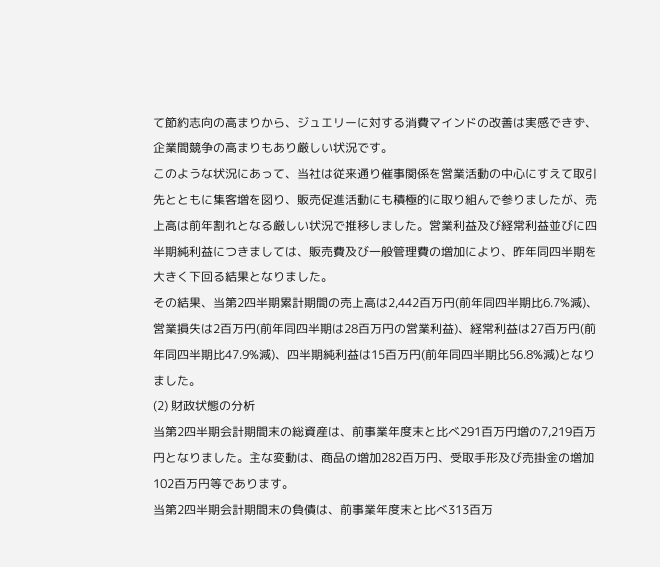て節約志向の高まりから、ジュエリーに対する消費マインドの改善は実感できず、企業間競争の高まりもあり厳しい状況です。
このような状況にあって、当社は従来通り催事関係を営業活動の中心にすえて取引先とともに集客増を図り、販売促進活動にも積極的に取り組んで参りましたが、売上高は前年割れとなる厳しい状況で推移しました。営業利益及び経常利益並びに四半期純利益につきましては、販売費及び一般管理費の増加により、昨年同四半期を大きく下回る結果となりました。
その結果、当第2四半期累計期間の売上高は2,442百万円(前年同四半期比6.7%減)、営業損失は2百万円(前年同四半期は28百万円の営業利益)、経常利益は27百万円(前年同四半期比47.9%減)、四半期純利益は15百万円(前年同四半期比56.8%減)となりました。
(2) 財政状態の分析
当第2四半期会計期間末の総資産は、前事業年度末と比べ291百万円増の7,219百万円となりました。主な変動は、商品の増加282百万円、受取手形及び売掛金の増加102百万円等であります。
当第2四半期会計期間末の負債は、前事業年度末と比べ313百万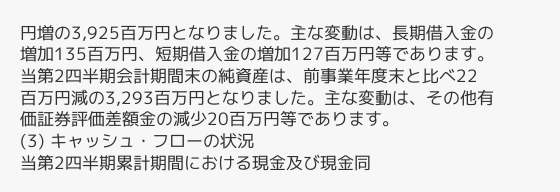円増の3,925百万円となりました。主な変動は、長期借入金の増加135百万円、短期借入金の増加127百万円等であります。
当第2四半期会計期間末の純資産は、前事業年度末と比べ22百万円減の3,293百万円となりました。主な変動は、その他有価証券評価差額金の減少20百万円等であります。
(3) キャッシュ・フローの状況
当第2四半期累計期間における現金及び現金同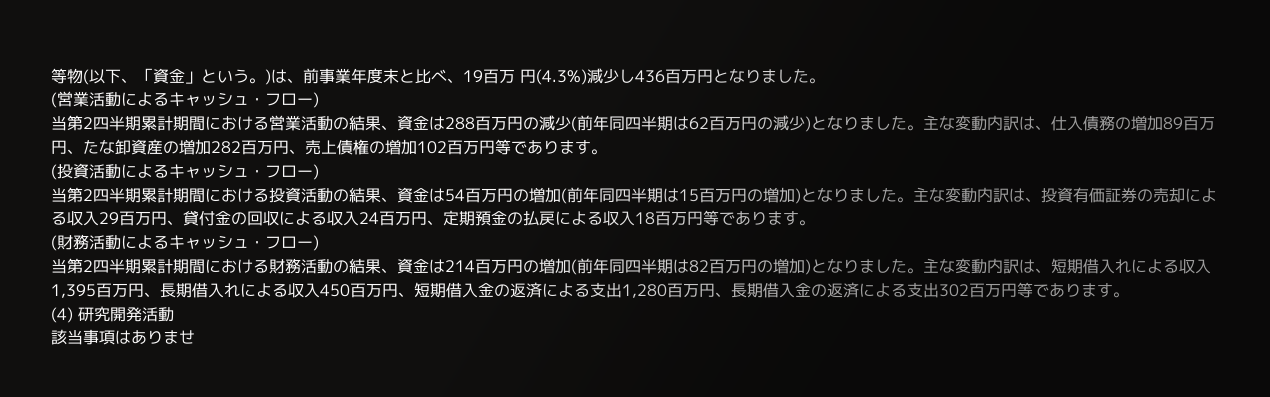等物(以下、「資金」という。)は、前事業年度末と比べ、19百万 円(4.3%)減少し436百万円となりました。
(営業活動によるキャッシュ・フロー)
当第2四半期累計期間における営業活動の結果、資金は288百万円の減少(前年同四半期は62百万円の減少)となりました。主な変動内訳は、仕入債務の増加89百万円、たな卸資産の増加282百万円、売上債権の増加102百万円等であります。
(投資活動によるキャッシュ・フロー)
当第2四半期累計期間における投資活動の結果、資金は54百万円の増加(前年同四半期は15百万円の増加)となりました。主な変動内訳は、投資有価証券の売却による収入29百万円、貸付金の回収による収入24百万円、定期預金の払戻による収入18百万円等であります。
(財務活動によるキャッシュ・フロー)
当第2四半期累計期間における財務活動の結果、資金は214百万円の増加(前年同四半期は82百万円の増加)となりました。主な変動内訳は、短期借入れによる収入1,395百万円、長期借入れによる収入450百万円、短期借入金の返済による支出1,280百万円、長期借入金の返済による支出302百万円等であります。
(4) 研究開発活動
該当事項はありませ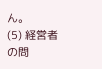ん。
(5) 経営者の問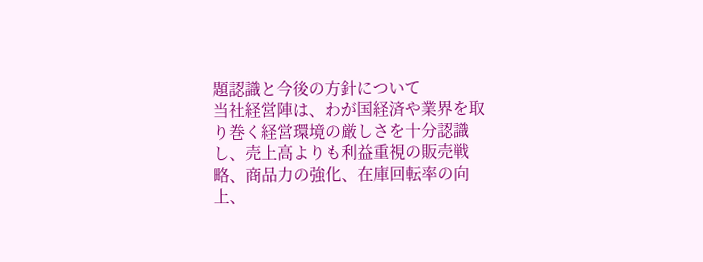題認識と今後の方針について
当社経営陣は、わが国経済や業界を取り巻く経営環境の厳しさを十分認識し、売上高よりも利益重視の販売戦略、商品力の強化、在庫回転率の向上、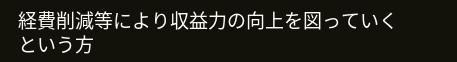経費削減等により収益力の向上を図っていくという方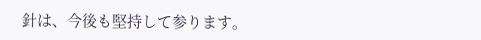針は、今後も堅持して参ります。